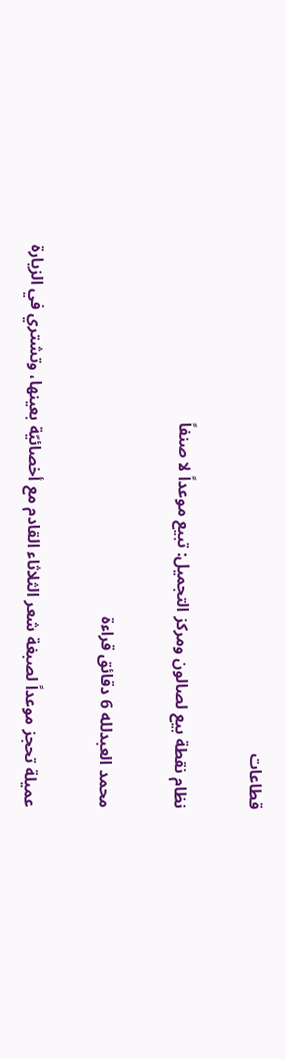قطاعات

نظام نقطة بيع لصالون ومركز التجميل: تبيع موعداً لا صنفاً

محمد العبدلله 6 دقائق قراءة

عميلة تحجز موعداً لصبغة شعر الثلاثاء القادم مع أخصائيّة بعينها، وتشتري في الزيارة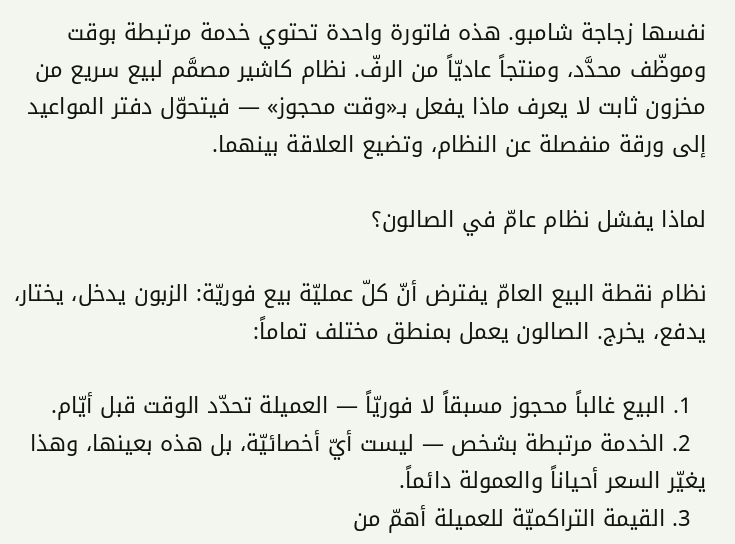نفسها زجاجة شامبو. هذه فاتورة واحدة تحتوي خدمة مرتبطة بوقت وموظّف محدَّد، ومنتجاً عاديّاً من الرفّ. نظام كاشير مصمَّم لبيع سريع من مخزون ثابت لا يعرف ماذا يفعل بـ«وقت محجوز» — فيتحوّل دفتر المواعيد إلى ورقة منفصلة عن النظام، وتضيع العلاقة بينهما.

لماذا يفشل نظام عامّ في الصالون؟

نظام نقطة البيع العامّ يفترض أنّ كلّ عمليّة بيع فوريّة: الزبون يدخل، يختار، يدفع، يخرج. الصالون يعمل بمنطق مختلف تماماً:

  1. البيع غالباً محجوز مسبقاً لا فوريّاً — العميلة تحدّد الوقت قبل أيّام.
  2. الخدمة مرتبطة بشخص — ليست أيّ أخصائيّة، بل هذه بعينها، وهذا يغيّر السعر أحياناً والعمولة دائماً.
  3. القيمة التراكميّة للعميلة أهمّ من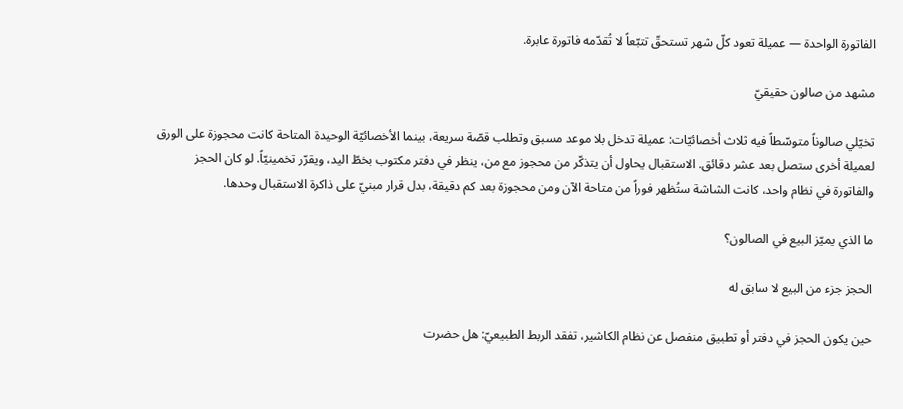الفاتورة الواحدة — عميلة تعود كلّ شهر تستحقّ تتبّعاً لا تُقدّمه فاتورة عابرة.

مشهد من صالون حقيقيّ

تخيّلي صالوناً متوسّطاً فيه ثلاث أخصائيّات: عميلة تدخل بلا موعد مسبق وتطلب قصّة سريعة، بينما الأخصائيّة الوحيدة المتاحة كانت محجوزة على الورق لعميلة أخرى ستصل بعد عشر دقائق. الاستقبال يحاول أن يتذكّر من محجوز مع من، ينظر في دفتر مكتوب بخطّ اليد، ويقرّر تخمينيّاً. لو كان الحجز والفاتورة في نظام واحد، كانت الشاشة ستُظهر فوراً من متاحة الآن ومن محجوزة بعد كم دقيقة، بدل قرار مبنيّ على ذاكرة الاستقبال وحدها.

ما الذي يميّز البيع في الصالون؟

الحجز جزء من البيع لا سابق له

حين يكون الحجز في دفتر أو تطبيق منفصل عن نظام الكاشير، تفقد الربط الطبيعيّ: هل حضرت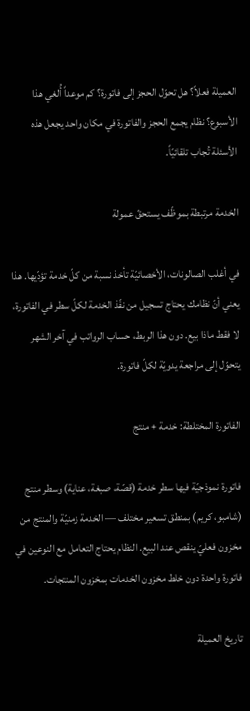العميلة فعلاً؟ هل تحوّل الحجز إلى فاتورة؟ كم موعداً أُلغي هذا الأسبوع؟ نظام يجمع الحجز والفاتورة في مكان واحد يجعل هذه الأسئلة تُجاب تلقائيّاً.

الخدمة مرتبطة بموظّف يستحقّ عمولة

في أغلب الصالونات، الأخصائيّة تأخذ نسبة من كلّ خدمة تؤدّيها. هذا يعني أنّ نظامك يحتاج تسجيل من نفّذ الخدمة لكلّ سطر في الفاتورة، لا فقط ماذا بيع. دون هذا الربط، حساب الرواتب في آخر الشهر يتحوّل إلى مراجعة يدويّة لكلّ فاتورة.

الفاتورة المختلطة: خدمة + منتج

فاتورة نموذجيّة فيها سطر خدمة (قصّة، صبغة، عناية) وسطر منتج (شامبو، كريم) بمنطق تسعير مختلف — الخدمة زمنيّة والمنتج من مخزون فعليّ ينقص عند البيع. النظام يحتاج التعامل مع النوعين في فاتورة واحدة دون خلط مخزون الخدمات بمخزون المنتجات.

تاريخ العميلة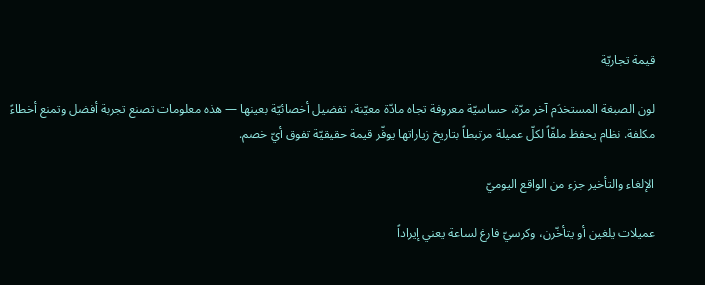قيمة تجاريّة

لون الصبغة المستخدَم آخر مرّة، حساسيّة معروفة تجاه مادّة معيّنة، تفضيل أخصائيّة بعينها — هذه معلومات تصنع تجربة أفضل وتمنع أخطاءً مكلفة. نظام يحفظ ملفّاً لكلّ عميلة مرتبطاً بتاريخ زياراتها يوفّر قيمة حقيقيّة تفوق أيّ خصم.

الإلغاء والتأخير جزء من الواقع اليوميّ

عميلات يلغين أو يتأخّرن، وكرسيّ فارغ لساعة يعني إيراداً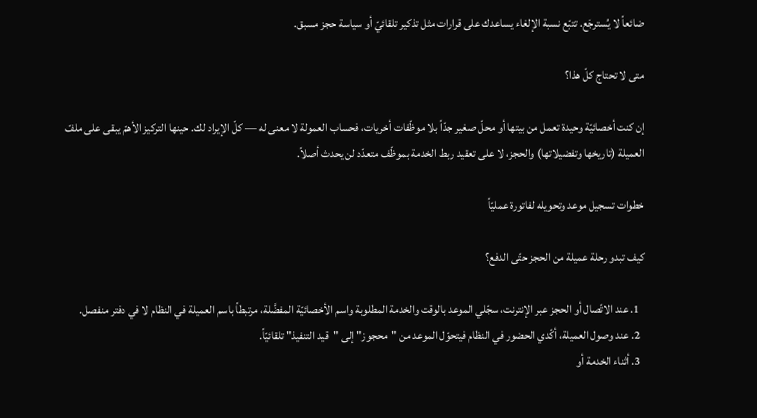ضائعاً لا يُسترجَع. تتبّع نسبة الإلغاء يساعدك على قرارات مثل تذكير تلقائيّ أو سياسة حجز مسبق.

متى لا تحتاج كلّ هذا؟

إن كنت أخصائيّة وحيدة تعمل من بيتها أو محلّ صغير جدّاً بلا موظّفات أخريات، فحساب العمولة لا معنى له — كلّ الإيراد لك. حينها التركيز الأهمّ يبقى على ملفّ العميلة (تاريخها وتفضيلاتها) والحجز، لا على تعقيد ربط الخدمة بموظّف متعدّد لن يحدث أصلاً.

خطوات تسجيل موعد وتحويله لفاتورة عمليّاً

كيف تبدو رحلة عميلة من الحجز حتّى الدفع؟

  1. عند الاتّصال أو الحجز عبر الإنترنت، سجّلي الموعد بالوقت والخدمة المطلوبة واسم الأخصائيّة المفضَّلة، مرتبطاً باسم العميلة في النظام لا في دفتر منفصل.
  2. عند وصول العميلة، أكّدي الحضور في النظام فيتحوّل الموعد من "محجوز" إلى "قيد التنفيذ" تلقائيّاً.
  3. أثناء الخدمة أو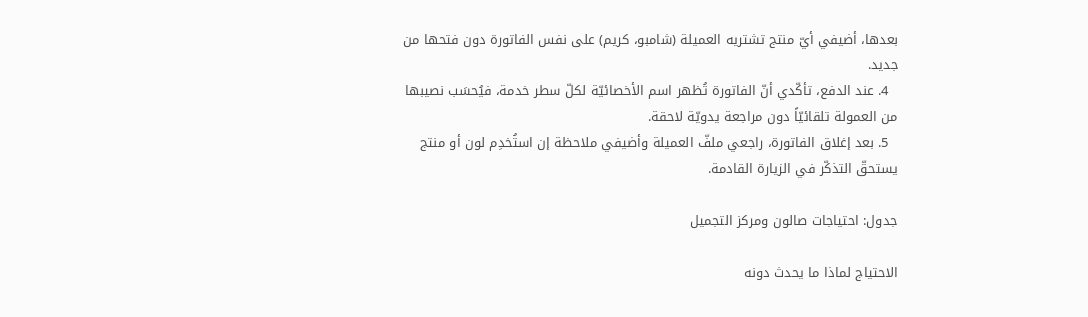بعدها، أضيفي أيّ منتج تشتريه العميلة (شامبو، كريم) على نفس الفاتورة دون فتحها من جديد.
  4. عند الدفع، تأكّدي أنّ الفاتورة تُظهر اسم الأخصائيّة لكلّ سطر خدمة، فيُحسَب نصيبها من العمولة تلقائيّاً دون مراجعة يدويّة لاحقة.
  5. بعد إغلاق الفاتورة، راجعي ملفّ العميلة وأضيفي ملاحظة إن استُخدِم لون أو منتج يستحقّ التذكّر في الزيارة القادمة.

جدول: احتياجات صالون ومركز التجميل

الاحتياج لماذا ما يحدث دونه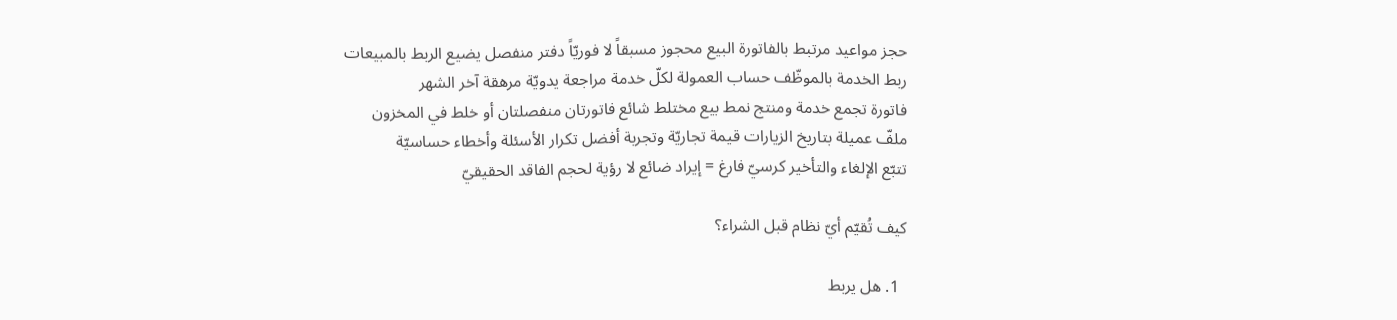حجز مواعيد مرتبط بالفاتورة البيع محجوز مسبقاً لا فوريّاً دفتر منفصل يضيع الربط بالمبيعات
ربط الخدمة بالموظّف حساب العمولة لكلّ خدمة مراجعة يدويّة مرهقة آخر الشهر
فاتورة تجمع خدمة ومنتج نمط بيع مختلط شائع فاتورتان منفصلتان أو خلط في المخزون
ملفّ عميلة بتاريخ الزيارات قيمة تجاريّة وتجربة أفضل تكرار الأسئلة وأخطاء حساسيّة
تتبّع الإلغاء والتأخير كرسيّ فارغ = إيراد ضائع لا رؤية لحجم الفاقد الحقيقيّ

كيف تُقيّم أيّ نظام قبل الشراء؟

  1. هل يربط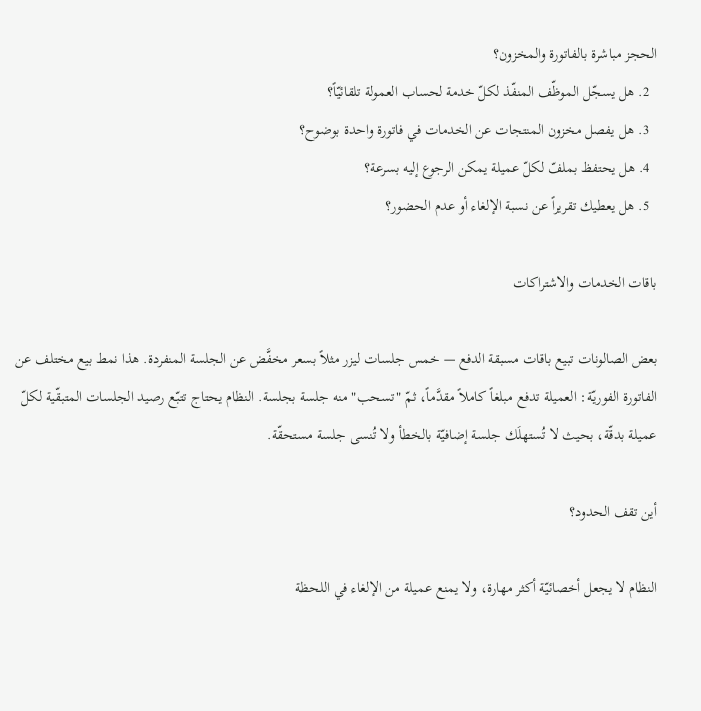الحجز مباشرة بالفاتورة والمخزون؟
  2. هل يسجّل الموظّف المنفّذ لكلّ خدمة لحساب العمولة تلقائيّاً؟
  3. هل يفصل مخزون المنتجات عن الخدمات في فاتورة واحدة بوضوح؟
  4. هل يحتفظ بملفّ لكلّ عميلة يمكن الرجوع إليه بسرعة؟
  5. هل يعطيك تقريراً عن نسبة الإلغاء أو عدم الحضور؟

باقات الخدمات والاشتراكات

بعض الصالونات تبيع باقات مسبقة الدفع — خمس جلسات ليزر مثلاً بسعر مخفَّض عن الجلسة المنفردة. هذا نمط بيع مختلف عن الفاتورة الفوريّة: العميلة تدفع مبلغاً كاملاً مقدَّماً، ثمّ "تسحب" منه جلسة بجلسة. النظام يحتاج تتبّع رصيد الجلسات المتبقّية لكلّ عميلة بدقّة، بحيث لا تُستهلَك جلسة إضافيّة بالخطأ ولا تُنسى جلسة مستحقّة.

أين تقف الحدود؟

النظام لا يجعل أخصائيّة أكثر مهارة، ولا يمنع عميلة من الإلغاء في اللحظة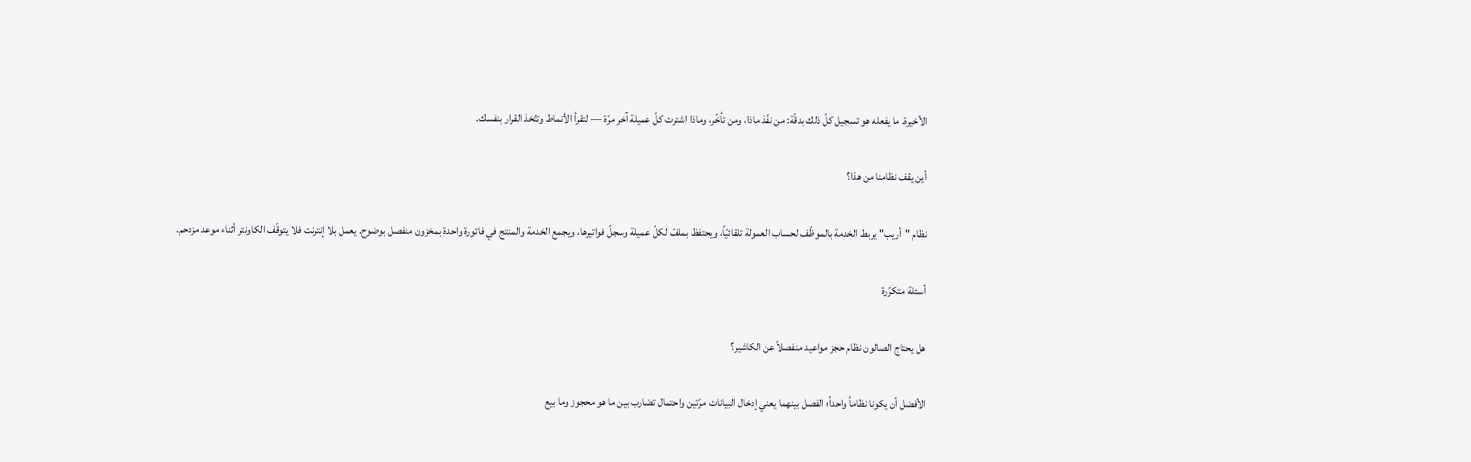الأخيرة. ما يفعله هو تسجيل كلّ ذلك بدقّة: من نفّذ ماذا، ومن تأخّر، وماذا اشترت كلّ عميلة آخر مرّة — لتقرأ الأنماط وتتّخذ القرار بنفسك.

أين يقف نظامنا من هذا؟

نظام "أريب" يربط الخدمة بالموظّف لحساب العمولة تلقائيّاً، ويحتفظ بملفّ لكلّ عميلة وسجلّ فواتيرها، ويجمع الخدمة والمنتج في فاتورة واحدة بمخزون منفصل بوضوح. يعمل بلا إنترنت فلا يتوقّف الكاونتر أثناء موعد مزدحم.

أسئلة متكرّرة

هل يحتاج الصالون نظام حجز مواعيد منفصلاً عن الكاشير؟

الأفضل أن يكونا نظاماً واحداً؛ الفصل بينهما يعني إدخال البيانات مرّتين واحتمال تضارب بين ما هو محجوز وما بيع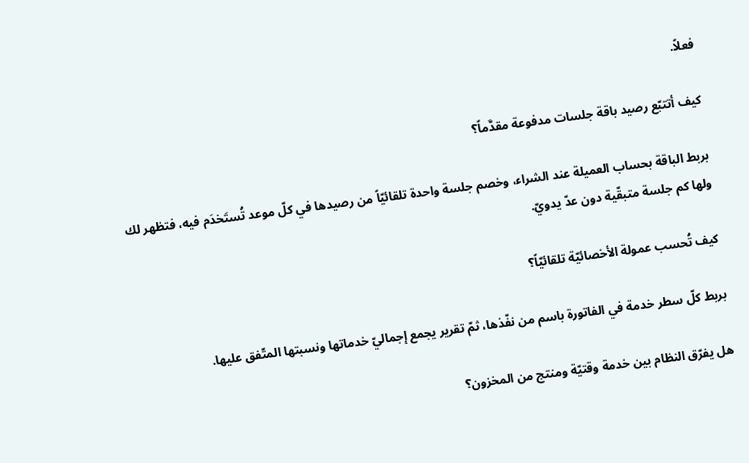فعلاً.

كيف أتتبّع رصيد باقة جلسات مدفوعة مقدَّماً؟

بربط الباقة بحساب العميلة عند الشراء، وخصم جلسة واحدة تلقائيّاً من رصيدها في كلّ موعد تُستَخدَم فيه، فتظهر لك ولها كم جلسة متبقّية دون عدّ يدويّ.

كيف تُحسب عمولة الأخصائيّة تلقائيّاً؟

بربط كلّ سطر خدمة في الفاتورة باسم من نفّذها، ثمّ تقرير يجمع إجماليّ خدماتها ونسبتها المتّفق عليها.

هل يفرّق النظام بين خدمة وقتيّة ومنتج من المخزون؟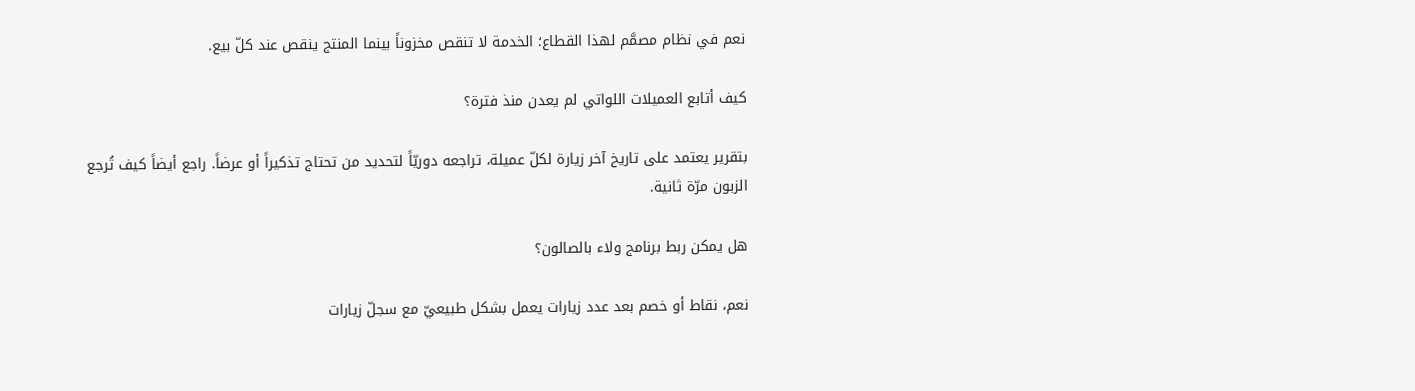نعم في نظام مصمَّم لهذا القطاع؛ الخدمة لا تنقص مخزوناً بينما المنتج ينقص عند كلّ بيع.

كيف أتابع العميلات اللواتي لم يعدن منذ فترة؟

بتقرير يعتمد على تاريخ آخر زيارة لكلّ عميلة، تراجعه دوريّاً لتحديد من تحتاج تذكيراً أو عرضاً. راجع أيضاً كيف تُرجع الزبون مرّة ثانية.

هل يمكن ربط برنامج ولاء بالصالون؟

نعم، نقاط أو خصم بعد عدد زيارات يعمل بشكل طبيعيّ مع سجلّ زيارات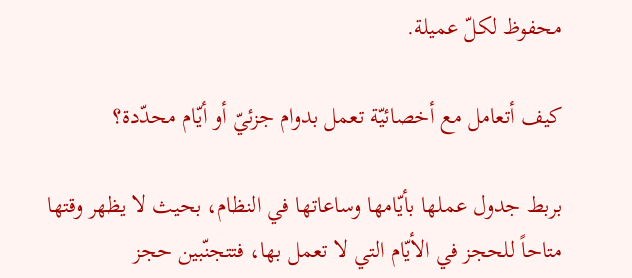محفوظ لكلّ عميلة.

كيف أتعامل مع أخصائيّة تعمل بدوام جزئيّ أو أيّام محدّدة؟

بربط جدول عملها بأيّامها وساعاتها في النظام، بحيث لا يظهر وقتها متاحاً للحجز في الأيّام التي لا تعمل بها، فتتجنّبين حجز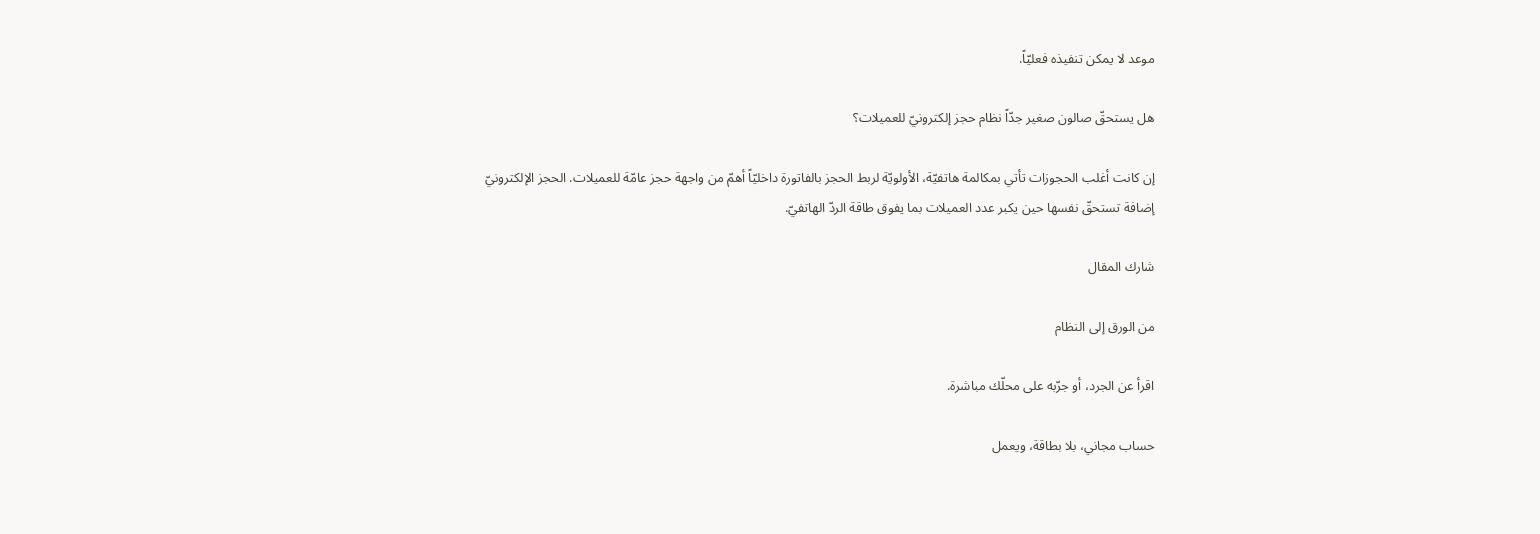موعد لا يمكن تنفيذه فعليّاً.

هل يستحقّ صالون صغير جدّاً نظام حجز إلكترونيّ للعميلات؟

إن كانت أغلب الحجوزات تأتي بمكالمة هاتفيّة، الأولويّة لربط الحجز بالفاتورة داخليّاً أهمّ من واجهة حجز عامّة للعميلات. الحجز الإلكترونيّ إضافة تستحقّ نفسها حين يكبر عدد العميلات بما يفوق طاقة الردّ الهاتفيّ.

شارك المقال

من الورق إلى النظام

اقرأ عن الجرد، أو جرّبه على محلّك مباشرة.

حساب مجاني، بلا بطاقة، ويعمل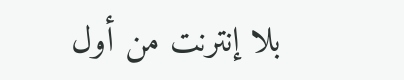بلا إنترنت من أول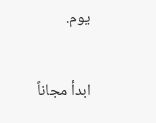يوم.

ابدأ مجاناً